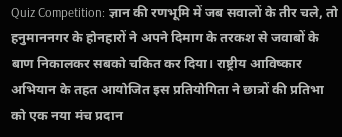Quiz Competition: ज्ञान की रणभूमि में जब सवालों के तीर चले, तो हनुमाननगर के होनहारों ने अपने दिमाग के तरकश से जवाबों के बाण निकालकर सबको चकित कर दिया। राष्ट्रीय आविष्कार अभियान के तहत आयोजित इस प्रतियोगिता ने छात्रों की प्रतिभा को एक नया मंच प्रदान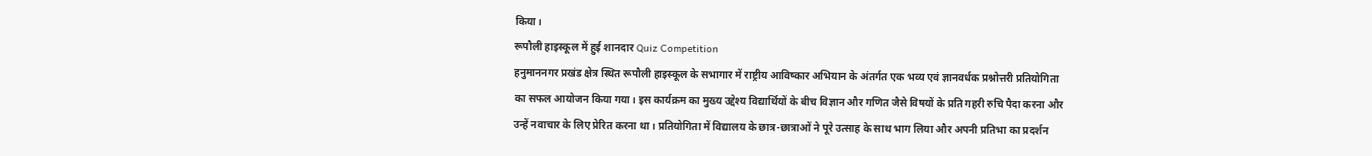किया।
रूपौली हाइस्कूल में हुई शानदार Quiz Competition
हनुमाननगर प्रखंड क्षेत्र स्थित रूपौली हाइस्कूल के सभागार में राष्ट्रीय आविष्कार अभियान के अंतर्गत एक भव्य एवं ज्ञानवर्धक प्रश्नोत्तरी प्रतियोगिता का सफल आयोजन किया गया। इस कार्यक्रम का मुख्य उद्देश्य विद्यार्थियों के बीच विज्ञान और गणित जैसे विषयों के प्रति गहरी रुचि पैदा करना और उन्हें नवाचार के लिए प्रेरित करना था। प्रतियोगिता में विद्यालय के छात्र-छात्राओं ने पूरे उत्साह के साथ भाग लिया और अपनी प्रतिभा का प्रदर्शन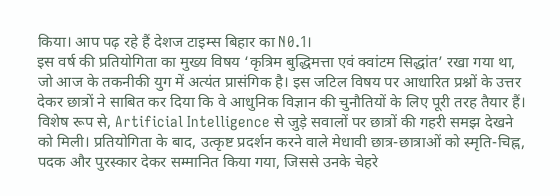किया। आप पढ़ रहे हैं देशज टाइम्स बिहार का N0.1।
इस वर्ष की प्रतियोगिता का मुख्य विषय ‘कृत्रिम बुद्धिमत्ता एवं क्वांटम सिद्धांत’ रखा गया था, जो आज के तकनीकी युग में अत्यंत प्रासंगिक है। इस जटिल विषय पर आधारित प्रश्नों के उत्तर देकर छात्रों ने साबित कर दिया कि वे आधुनिक विज्ञान की चुनौतियों के लिए पूरी तरह तैयार हैं। विशेष रूप से, Artificial Intelligence से जुड़े सवालों पर छात्रों की गहरी समझ देखने को मिली। प्रतियोगिता के बाद, उत्कृष्ट प्रदर्शन करने वाले मेधावी छात्र-छात्राओं को स्मृति-चिह्न, पदक और पुरस्कार देकर सम्मानित किया गया, जिससे उनके चेहरे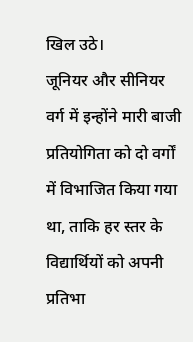खिल उठे।
जूनियर और सीनियर वर्ग में इन्होंने मारी बाजी
प्रतियोगिता को दो वर्गों में विभाजित किया गया था, ताकि हर स्तर के विद्यार्थियों को अपनी प्रतिभा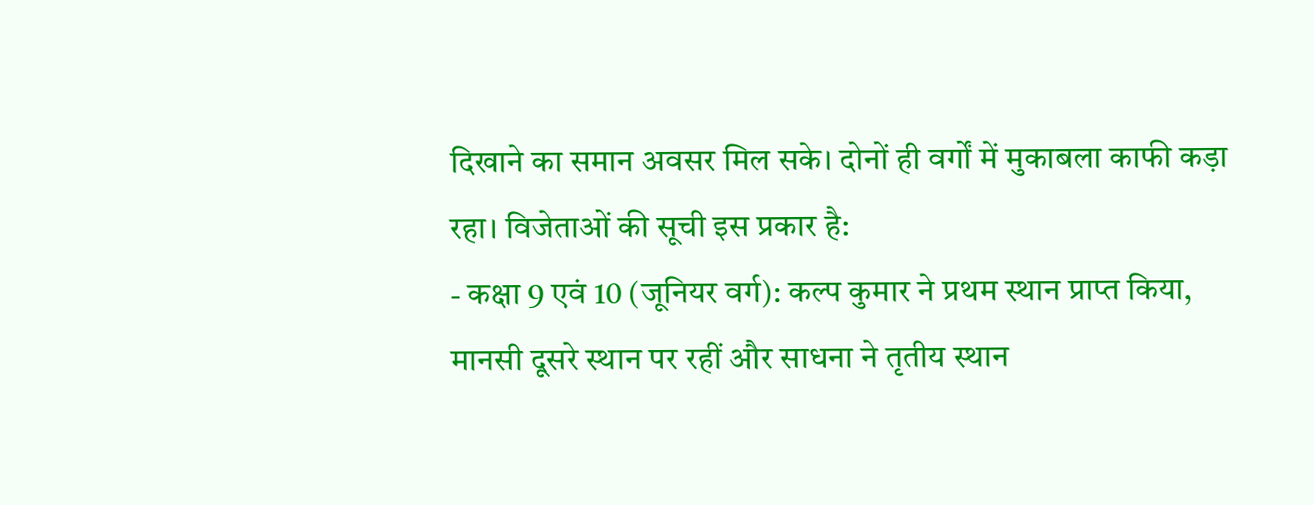दिखाने का समान अवसर मिल सके। दोनों ही वर्गों में मुकाबला काफी कड़ा रहा। विजेताओं की सूची इस प्रकार है:
- कक्षा 9 एवं 10 (जूनियर वर्ग): कल्प कुमार ने प्रथम स्थान प्राप्त किया, मानसी दूसरे स्थान पर रहीं और साधना ने तृतीय स्थान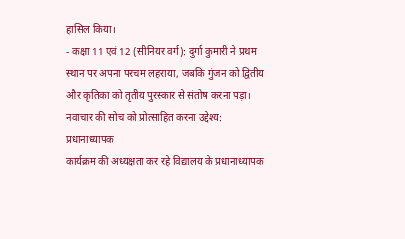हासिल किया।
- कक्षा 11 एवं 12 (सीनियर वर्ग): दुर्गा कुमारी ने प्रथम स्थान पर अपना परचम लहराया, जबकि गुंजन को द्वितीय और कृतिका को तृतीय पुरस्कार से संतोष करना पड़ा।
नवाचार की सोच को प्रोत्साहित करना उद्देश्य: प्रधानाध्यापक
कार्यक्रम की अध्यक्षता कर रहे विद्यालय के प्रधानाध्यापक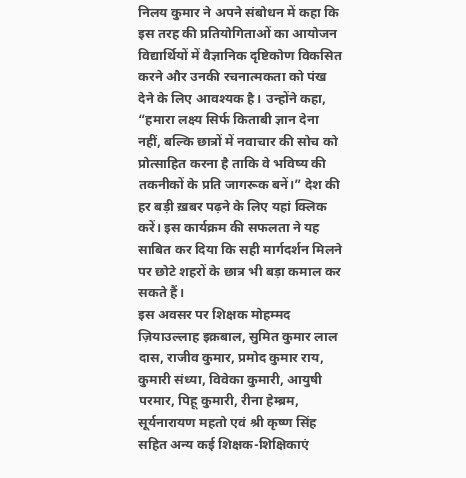निलय कुमार ने अपने संबोधन में कहा कि इस तरह की प्रतियोगिताओं का आयोजन विद्यार्थियों में वैज्ञानिक दृष्टिकोण विकसित करने और उनकी रचनात्मकता को पंख देने के लिए आवश्यक है। उन्होंने कहा, “हमारा लक्ष्य सिर्फ किताबी ज्ञान देना नहीं, बल्कि छात्रों में नवाचार की सोच को प्रोत्साहित करना है ताकि वे भविष्य की तकनीकों के प्रति जागरूक बनें।” देश की हर बड़ी ख़बर पढ़ने के लिए यहां क्लिक करें। इस कार्यक्रम की सफलता ने यह साबित कर दिया कि सही मार्गदर्शन मिलने पर छोटे शहरों के छात्र भी बड़ा कमाल कर सकते हैं।
इस अवसर पर शिक्षक मोहम्मद ज़ियाउल्लाह इक़बाल, सुमित कुमार लाल दास, राजीव कुमार, प्रमोद कुमार राय, कुमारी संध्या, विवेका कुमारी, आयुषी परमार, पिहू कुमारी, रीना हेम्ब्रम, सूर्यनारायण महतो एवं श्री कृष्ण सिंह सहित अन्य कई शिक्षक-शिक्षिकाएं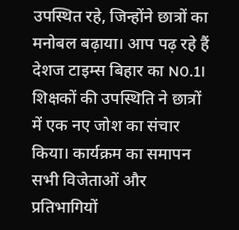उपस्थित रहे, जिन्होंने छात्रों का मनोबल बढ़ाया। आप पढ़ रहे हैं देशज टाइम्स बिहार का N0.1। शिक्षकों की उपस्थिति ने छात्रों में एक नए जोश का संचार किया। कार्यक्रम का समापन सभी विजेताओं और प्रतिभागियों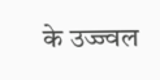के उज्ज्वल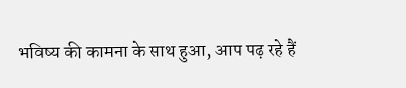भविष्य की कामना के साथ हुआ, आप पढ़ रहे हैं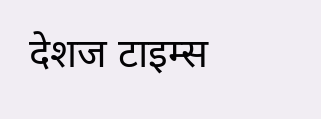देशज टाइम्स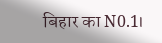बिहार का N0.1।